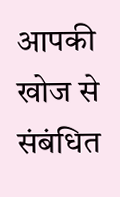आपकी खोज से संबंधित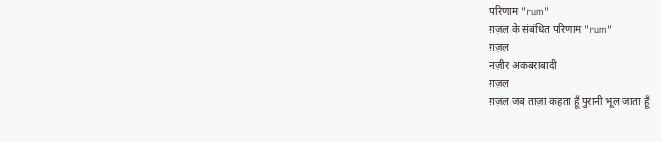परिणाम "rum"
ग़ज़ल के संबंधित परिणाम "rum"
ग़ज़ल
नज़ीर अकबराबादी
ग़ज़ल
ग़ज़ल जब ताज़ा कहता हूँ पुरानी भूल जाता हूँ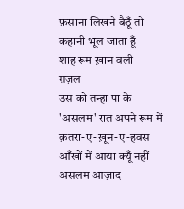फ़साना लिखने बैठूँ तो कहानी भूल जाता हूँ
शाह रूम ख़ान वली
ग़ज़ल
उस को तन्हा पा के 'असलम' रात अपने रूम में
क़तरा-ए-ख़ून-ए-हवस आँखों में आया क्यूँ नहीं
असलम आज़ाद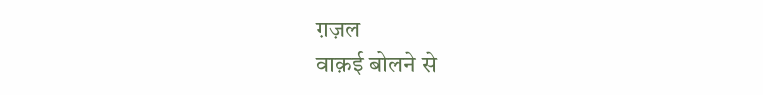ग़ज़ल
वाक़ई बोलने से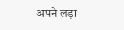अपने लड़ा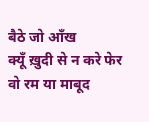बैठे जो आँख
क्यूँ ख़ुदी से न करे फेर वो रम या माबूद